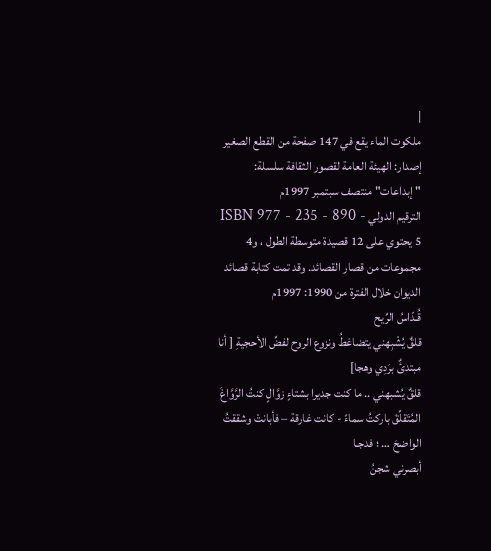|
ملكوت الماء يقع في 147 صفحة من القطع الصغير إصدار: الهيئة العامة لقصور الثقافة سلسلة: "إبداعات" منتصف سبتمبر 1997م
الترقيم الدولي ISBN 977 - 235 - 890 - 5 يحتوي على 12 قصيدة متوسطة الطول ، و4 مجموعات من قصار القصائد. وقد تمت كتابة قصائد الديوان خلال الفترة من 1990: 1997م
قُـدّاسُ الرِّيح
قلقٌ يُشْبِهني يتضاغطُ ونزوع الروح لفضِّ الأحجيةِ [ أنا مبتدئٌ برَدِي وهجا]
قلقٌ يُشبهني .. ما كنت جديرا بشتاءٍ زوَّالٍ كنتُ الرَّوَّاغَ المُتَقلِّقَ باركتُ سماءً - كانت غارقة – فأبانتْ وشققتُ الواضحَ … ؛ فدجـا
أبصرني شجنُ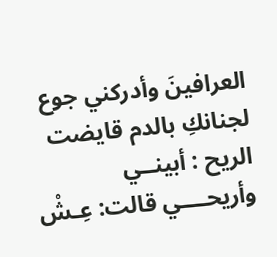العرافينَ وأدركني جوع لجنانكِ بالدم قايضت الريح : أبينــي وأريحــــي قالت: عِـشْ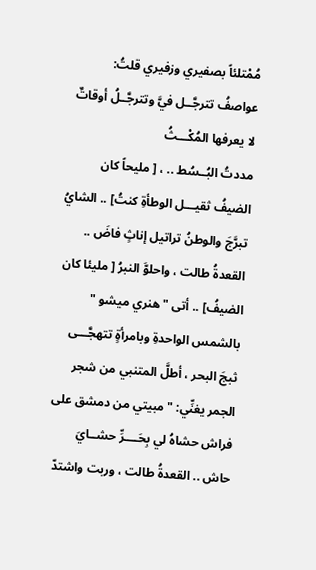مُمْتلئاً بصفيري وزفيري قلتُ: عواصفُ تترجَّــل فيَّ وتترجَّــلُ أوقاتٌ لا يعرفها المُكْـــثُ
مددتُ البُــسُط .. ، [ مليحاً كان الضيفُ ثقيـــل الوطأةِ كنتُ] .. الشايُ تبرَّجَ والوطنُ تراتيل إناثٍ فاضَ .. القعدةُ طالت ، واحلوَّ النبرُ [ مليئا كان الضيفُ] .. أتى " هنري ميشو " بالشمس الواحدةِ وبامرأةٍ تتهجَّـــى ثبجَ البحر ، أطلَّ المتنبي من شجر الجمر يغنِّي: " مبيتي من دمشق على فراش حشاهُ لي بِحَــــرِّ حشــايَ حاش .. القعدةُ طالت ، وربت واشتدّ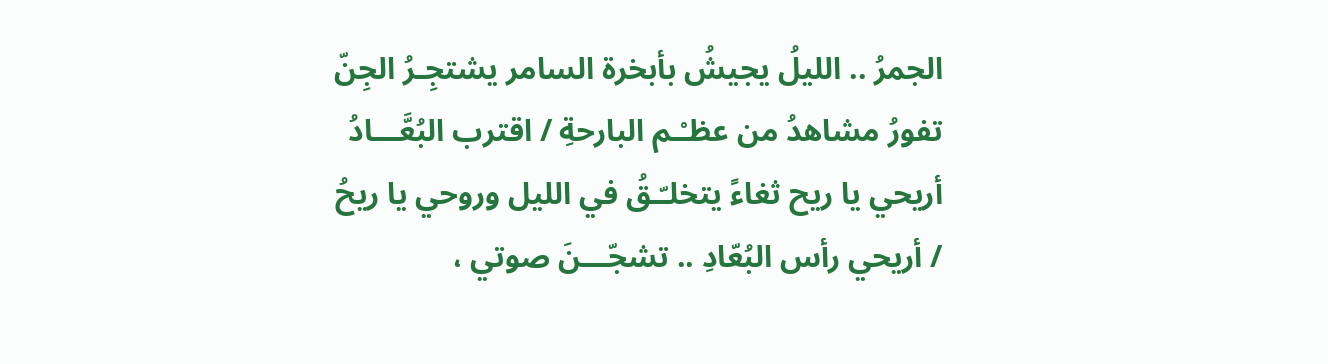الجمرُ .. الليلُ يجيشُ بأبخرة السامر يشتجِـرُ الجِنّ تفورُ مشاهدُ من عظـْـم البارحةِ / اقترب البُعَّـــادُ أريحي يا ريح ثغاءً يتخلـّـقُ في الليل وروحي يا ريحُ / أريحي رأس البُعّادِ .. تشجّـــنَ صوتي ،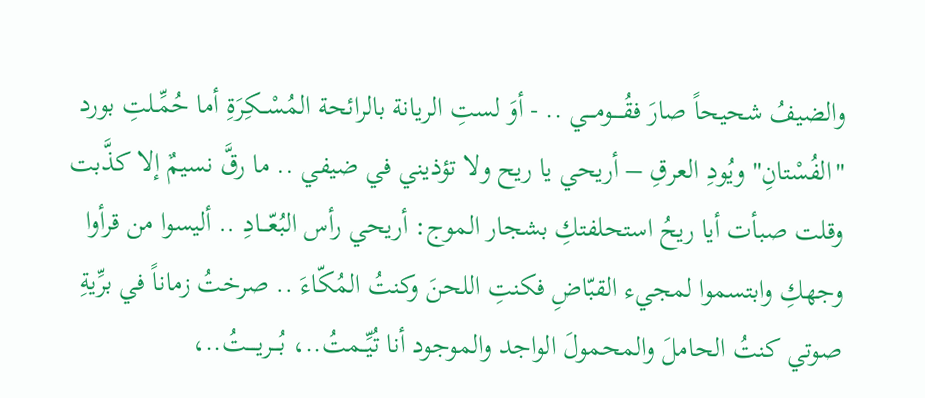والضيفُ شحيحاً صارَ فقُــــومـــي .. - أوَ لستِ الريانة بالرائحة المُسْــكِرَةِ أما حُمِّـلتِ بورد "الفُسْتانِ" ويُودِ العرقِ – أريحي يا ريح ولا تؤذيني في ضيفي .. ما رقَّ نسيمٌ إلا كذَّبت وقلت صبأت أيا ريحُ استحلفتكِ بشجار الموج: أريحي رأس البُعّـــادِ .. أليسوا من قرأوا وجهكِ وابتسموا لمجيء القبّاضِ فكنتِ اللحنَ وكنتُ المُكّاءَ .. صرختُ زماناً في برِّيةِ صوتي كنتُ الحاملَ والمحمولَ الواجد والموجود أنا تُيِّــمتُ..، بُـــريــــتُ..،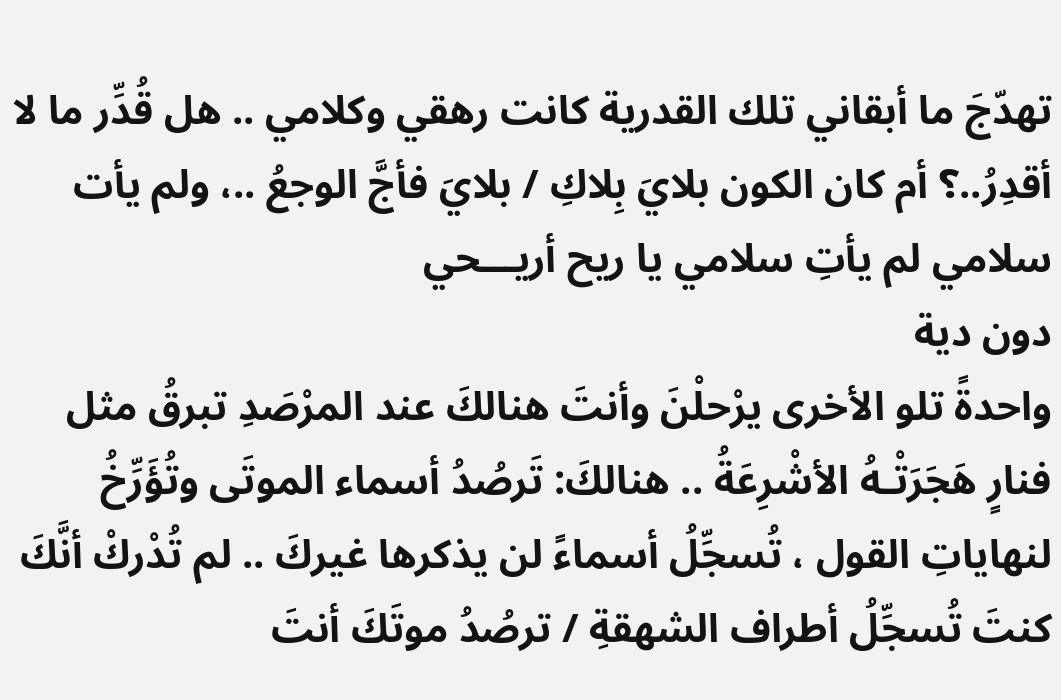تهدّجَ ما أبقاني تلك القدرية كانت رهقي وكلامي .. هل قُدِّر ما لا أقدِرُ..؟ أم كان الكون بلايَ بِلاكِ / بلايَ فأجَّ الوجعُ ..، ولم يأت سلامي لم يأتِ سلامي يا ريح أريـــحي
دون دية
واحدةً تلو الأخرى يرْحلْنَ وأنتَ هنالكَ عند المرْصَدِ تبرقُ مثل فنارٍ هَجَرَتْـهُ الأشْرِعَةُ .. هنالكَ: تَرصُدُ أسماء الموتَى وتُؤَرِّخُ لنهاياتِ القول ، تُسجِّلُ أسماءً لن يذكرها غيركَ .. لم تُدْركْ أنَّكَ كنتَ تُسجِّلُ أطراف الشهقةِ / ترصُدُ موتَكَ أنتَ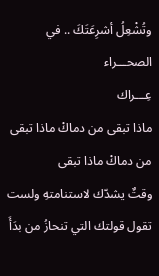وتُشْعِلُ أشرِعَتَكَ .. في الصحـــراء
عِـــراك
ماذا تبقى من دماكْ ماذا تبقى من دماكْ ماذا تبقى
وقتٌ يشدّك لاستنامتهِ ولست تقول قولتك التي تنحازُ من بدَأَ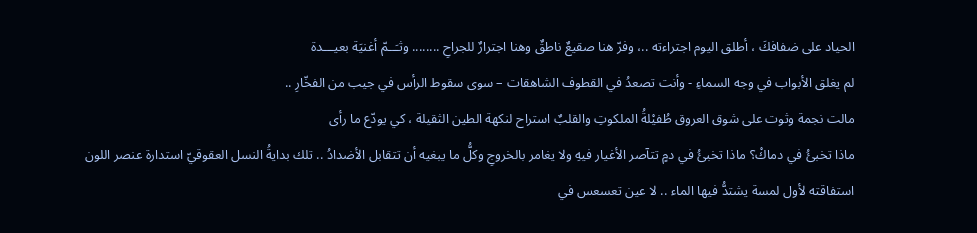الحياد على ضفافكَ ، أطلق اليوم اجتراءته ..، وفرّ هنا صقيعٌ ناطقٌ وهنا اجترارٌ للجراحِ ........ وثـَــمّ أغنيَة بعيـــدة
لم يغلق الأبواب في وجه السماءِ - وأنت تصعدُ في القطوف الشاهقات – سوى سقوط الرأس في جيب من الفخّارِ ..
مالت نجمة وثوت على شوق العروق طُفيْلةُ الملكوتِ والقلبٌ استراح لنكهة الطين الثقيلة ، كي يودّع ما رأى
ماذا تخبئُ في دماكْ؟ ماذا تخبئُ في دمٍ تتآصر الأغيار فيهِ ولا يغامر بالخروجِ وكلُّ ما يبغيه أن تتقابل الأضدادُ .. تلك بدايةُ النسل العقوقيّ استدارة عنصر اللون استفاقته لأول لمسة يشتدُّ فيها الماء .. لا عين تعسعس في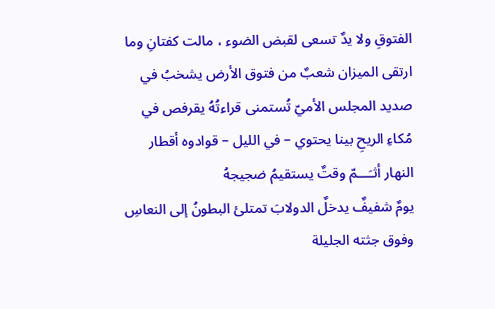الفتوقِ ولا يدٌ تسعى لقبض الضوء ، مالت كفتانِ وما ارتقى الميزان شعبٌ من فتوق الأرض يشخبُ في صديد المجلس الأميّ تُستمنى قراءتُهُ يقرفص في مُكاءِ الريحِ بينا يحتوي – في الليل – قوادوه أقطار النهار أثـَـــمّ وقتٌ يستقيمُ ضجيجهُ
يومٌ شفيفٌ يدخلٌ الدولابَ تمتلئ البطونُ إلى النعاسِ وفوق جثته الجليلة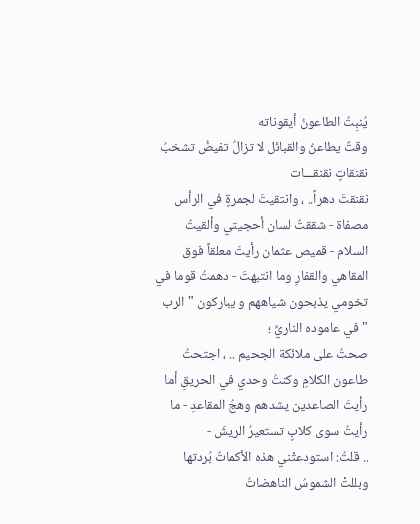يُنبِتُ الطاعونُ أيقوناته
وقتٌ يطاعنُ والقبائل لا تزالُ تفيضُ تشخبُ نقنقاتٍ نقنقـــات
نقنقتَ دهراً.. ، وانتقيتَ لجمرةٍ في الرأس مصفاة - شققتُ لسان أحجيتي وألقيتُ السلام - قميص عثمان رأيتَ معلقاً فوق المقاهي والقفارِ وما انتبهتَ - دهمتُ قوما في تخومي يذبحون شياههم و يباركون " الرب " في عاموده الناريِّ ؛
صحتُ على ملائكة الجحيم .. ، اجتحتُ طاعون الكلامِ وكنتُ وحدي في الحريقِ أما رأيتَ الصاعدين يشدهم وهجُ المقاعدِ - ما رأيتُ سوى كلابٍ تستعيرُ الريشَ -
.. قلتُ: استودعتْني هذه الأكماتُ بُردتها
وبللتْ الشموسُ الناهضاتُ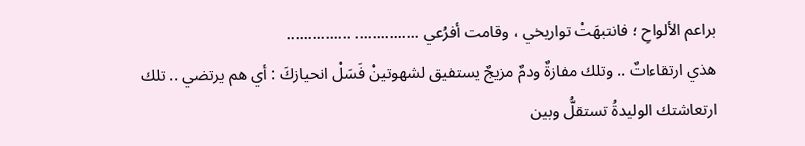براعم الألواحِ ؛ فانتبهَتْ تواريخي ، وقامت أفرُعي ............... ...............
هذي ارتقاءاتٌ .. وتلك مفازةٌ ودمٌ مزيجٌ يستفيق لشهوتينْ فَسَلْ انحيازكَ : أي هم يرتضي .. تلك ارتعاشتك الوليدةُ تستقلُّ وبين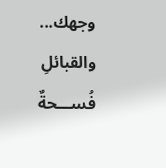وجهك... والقبائلِ فُســـحةٌ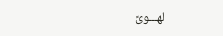لهـــوىً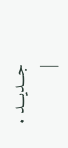جـــديـــد .
|